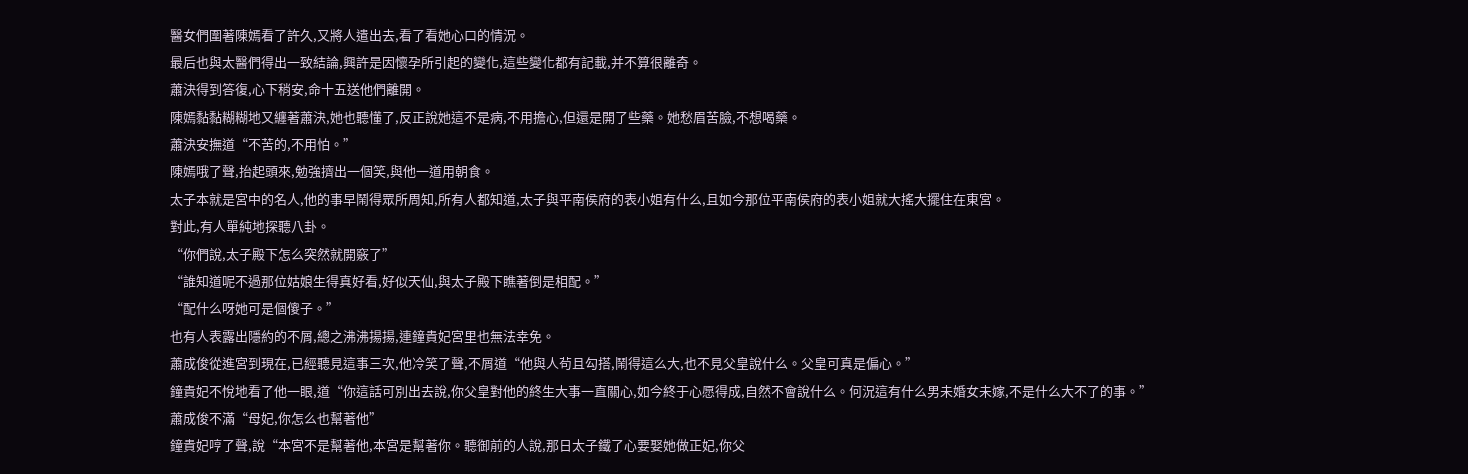醫女們圍著陳嫣看了許久,又將人遣出去,看了看她心口的情況。
最后也與太醫們得出一致結論,興許是因懷孕所引起的變化,這些變化都有記載,并不算很離奇。
蕭決得到答復,心下稍安,命十五送他們離開。
陳嫣黏黏糊糊地又纏著蕭決,她也聽懂了,反正說她這不是病,不用擔心,但還是開了些藥。她愁眉苦臉,不想喝藥。
蕭決安撫道“不苦的,不用怕。”
陳嫣哦了聲,抬起頭來,勉強擠出一個笑,與他一道用朝食。
太子本就是宮中的名人,他的事早鬧得眾所周知,所有人都知道,太子與平南侯府的表小姐有什么,且如今那位平南侯府的表小姐就大搖大擺住在東宮。
對此,有人單純地探聽八卦。
“你們說,太子殿下怎么突然就開竅了”
“誰知道呢不過那位姑娘生得真好看,好似天仙,與太子殿下瞧著倒是相配。”
“配什么呀她可是個傻子。”
也有人表露出隱約的不屑,總之沸沸揚揚,連鐘貴妃宮里也無法幸免。
蕭成俊從進宮到現在,已經聽見這事三次,他冷笑了聲,不屑道“他與人茍且勾搭,鬧得這么大,也不見父皇說什么。父皇可真是偏心。”
鐘貴妃不悅地看了他一眼,道“你這話可別出去說,你父皇對他的終生大事一直關心,如今終于心愿得成,自然不會說什么。何況這有什么男未婚女未嫁,不是什么大不了的事。”
蕭成俊不滿“母妃,你怎么也幫著他”
鐘貴妃哼了聲,說“本宮不是幫著他,本宮是幫著你。聽御前的人說,那日太子鐵了心要娶她做正妃,你父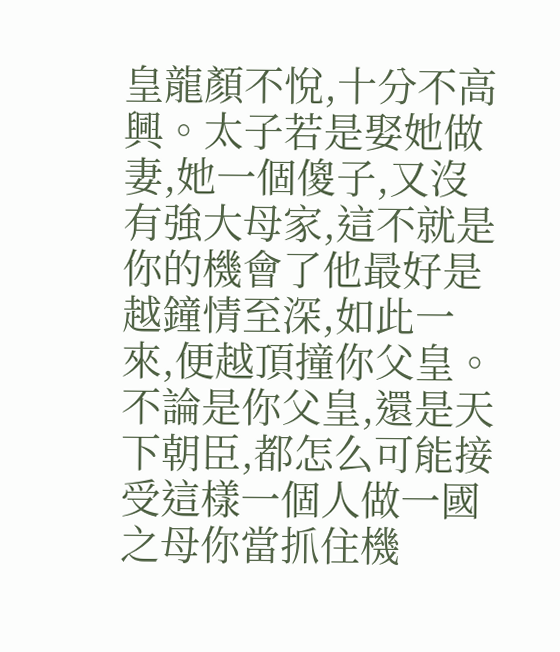皇龍顏不悅,十分不高興。太子若是娶她做妻,她一個傻子,又沒有強大母家,這不就是你的機會了他最好是越鐘情至深,如此一來,便越頂撞你父皇。不論是你父皇,還是天下朝臣,都怎么可能接受這樣一個人做一國之母你當抓住機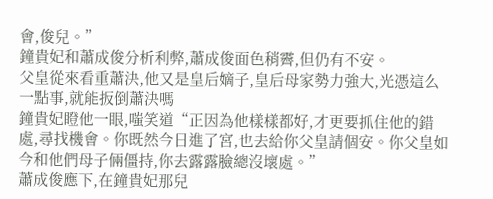會,俊兒。”
鐘貴妃和蕭成俊分析利弊,蕭成俊面色稍霽,但仍有不安。
父皇從來看重蕭決,他又是皇后嫡子,皇后母家勢力強大,光憑這么一點事,就能扳倒蕭決嗎
鐘貴妃瞪他一眼,嗤笑道“正因為他樣樣都好,才更要抓住他的錯處,尋找機會。你既然今日進了宮,也去給你父皇請個安。你父皇如今和他們母子倆僵持,你去露露臉總沒壞處。”
蕭成俊應下,在鐘貴妃那兒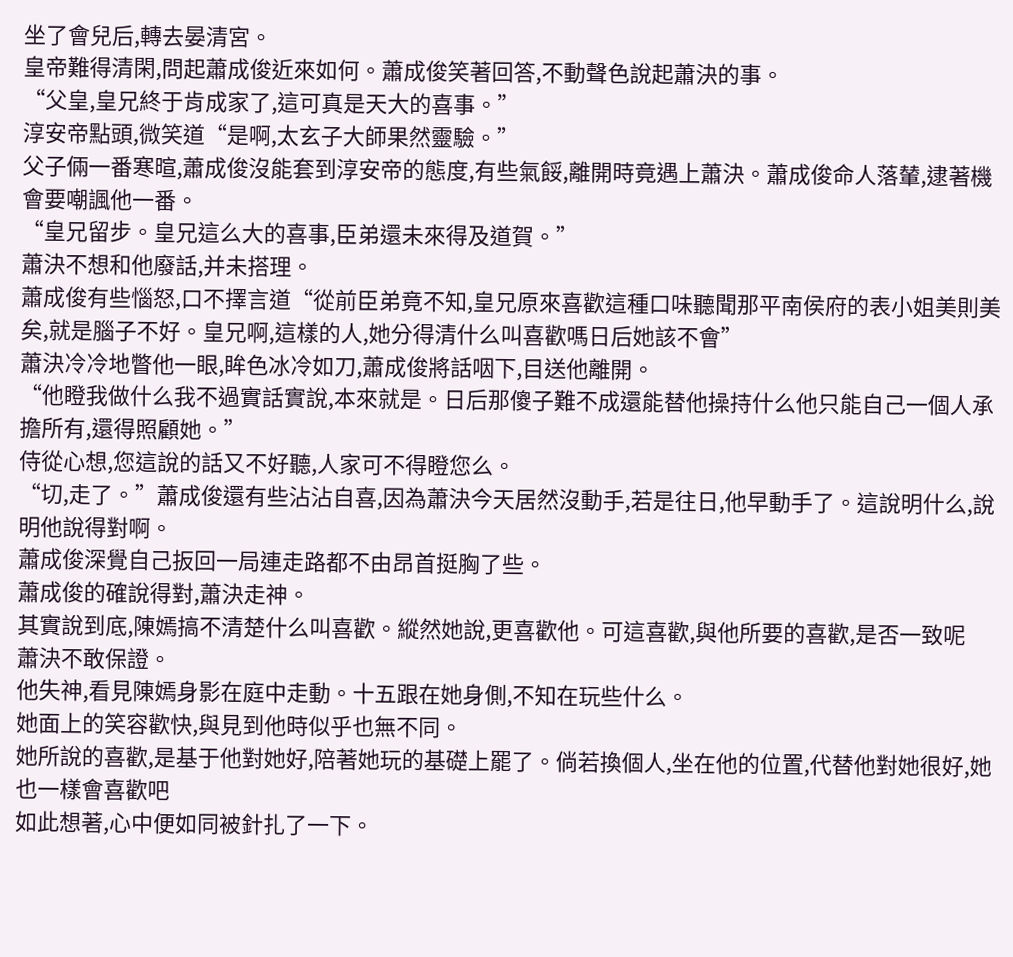坐了會兒后,轉去晏清宮。
皇帝難得清閑,問起蕭成俊近來如何。蕭成俊笑著回答,不動聲色說起蕭決的事。
“父皇,皇兄終于肯成家了,這可真是天大的喜事。”
淳安帝點頭,微笑道“是啊,太玄子大師果然靈驗。”
父子倆一番寒暄,蕭成俊沒能套到淳安帝的態度,有些氣餒,離開時竟遇上蕭決。蕭成俊命人落輦,逮著機會要嘲諷他一番。
“皇兄留步。皇兄這么大的喜事,臣弟還未來得及道賀。”
蕭決不想和他廢話,并未搭理。
蕭成俊有些惱怒,口不擇言道“從前臣弟竟不知,皇兄原來喜歡這種口味聽聞那平南侯府的表小姐美則美矣,就是腦子不好。皇兄啊,這樣的人,她分得清什么叫喜歡嗎日后她該不會”
蕭決冷冷地瞥他一眼,眸色冰冷如刀,蕭成俊將話咽下,目送他離開。
“他瞪我做什么我不過實話實說,本來就是。日后那傻子難不成還能替他操持什么他只能自己一個人承擔所有,還得照顧她。”
侍從心想,您這說的話又不好聽,人家可不得瞪您么。
“切,走了。”蕭成俊還有些沾沾自喜,因為蕭決今天居然沒動手,若是往日,他早動手了。這說明什么,說明他說得對啊。
蕭成俊深覺自己扳回一局連走路都不由昂首挺胸了些。
蕭成俊的確說得對,蕭決走神。
其實說到底,陳嫣搞不清楚什么叫喜歡。縱然她說,更喜歡他。可這喜歡,與他所要的喜歡,是否一致呢
蕭決不敢保證。
他失神,看見陳嫣身影在庭中走動。十五跟在她身側,不知在玩些什么。
她面上的笑容歡快,與見到他時似乎也無不同。
她所說的喜歡,是基于他對她好,陪著她玩的基礎上罷了。倘若換個人,坐在他的位置,代替他對她很好,她也一樣會喜歡吧
如此想著,心中便如同被針扎了一下。